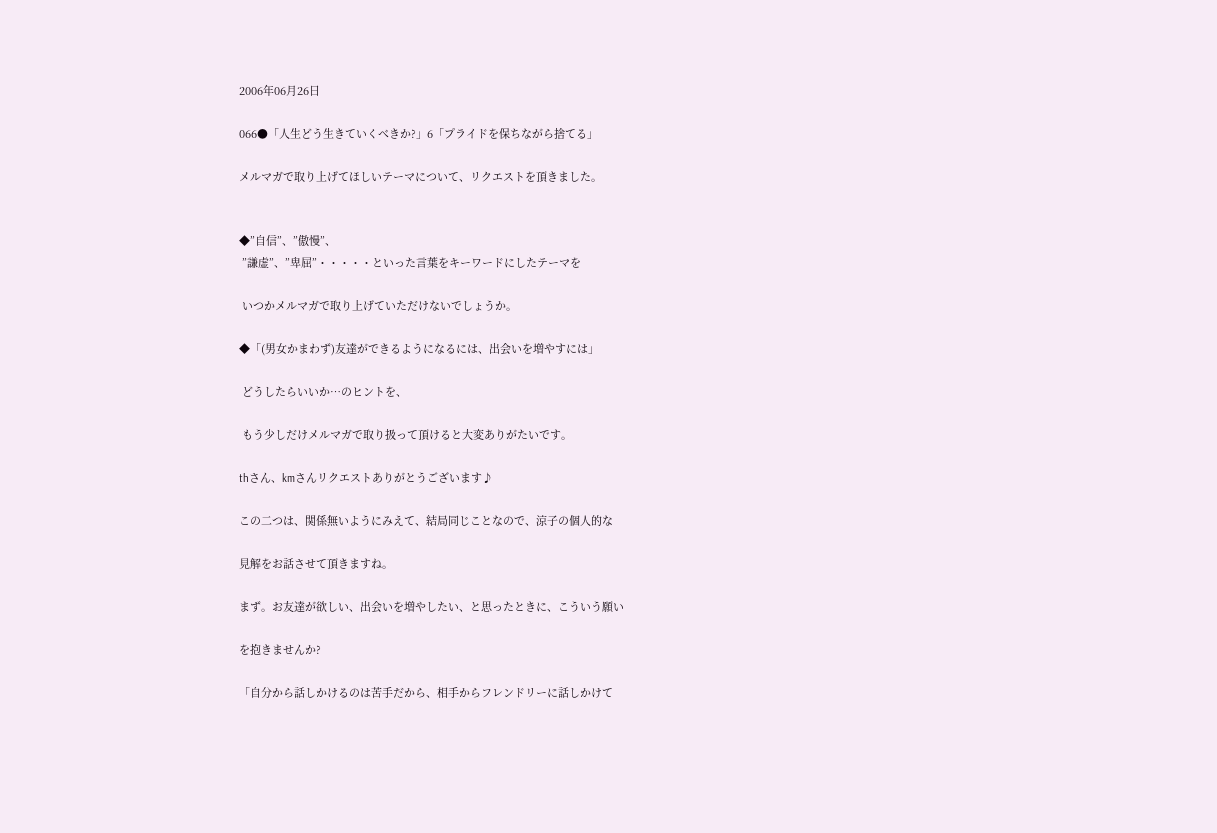2006年06月26日

066●「人生どう生きていくべきか?」6「プライドを保ちながら捨てる」

メルマガで取り上げてほしいテーマについて、リクエストを頂きました。


◆”自信”、”傲慢”、
 ”謙虚”、”卑屈”・・・・・といった言葉をキーワードにしたテーマを

 いつかメルマガで取り上げていただけないでしょうか。

◆「(男女かまわず)友達ができるようになるには、出会いを増やすには」

 どうしたらいいか…のヒントを、

 もう少しだけメルマガで取り扱って頂けると大変ありがたいです。

thさん、kmさんリクエストありがとうございます♪

この二つは、関係無いようにみえて、結局同じことなので、涼子の個人的な

見解をお話させて頂きますね。

まず。お友達が欲しい、出会いを増やしたい、と思ったときに、こういう願い

を抱きませんか?

「自分から話しかけるのは苦手だから、相手からフレンドリーに話しかけて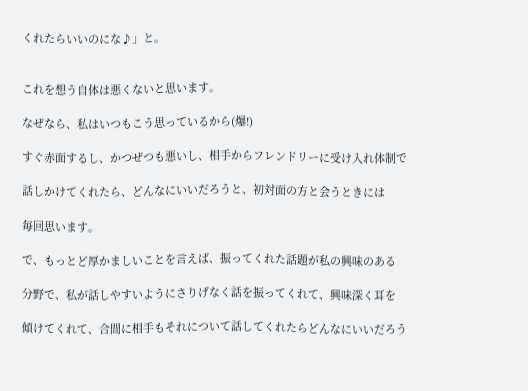くれたらいいのにな♪」と。


これを想う自体は悪くないと思います。

なぜなら、私はいつもこう思っているから(爆!)

すぐ赤面するし、かつぜつも悪いし、相手からフレンドリーに受け入れ体制で

話しかけてくれたら、どんなにいいだろうと、初対面の方と会うときには

毎回思います。

で、もっとど厚かましいことを言えば、振ってくれた話題が私の興味のある

分野で、私が話しやすいようにさりげなく話を振ってくれて、興味深く耳を

傾けてくれて、合間に相手もそれについて話してくれたらどんなにいいだろう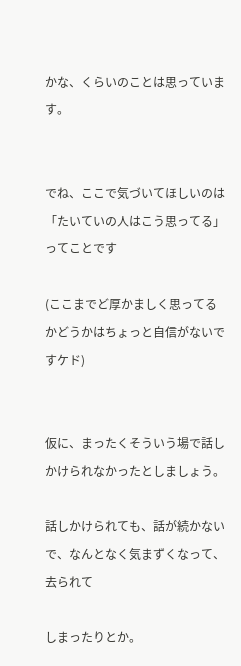かな、くらいのことは思っています。


でね、ここで気づいてほしいのは「たいていの人はこう思ってる」ってことです

(ここまでど厚かましく思ってるかどうかはちょっと自信がないですケド)


仮に、まったくそういう場で話しかけられなかったとしましょう。

話しかけられても、話が続かないで、なんとなく気まずくなって、去られて

しまったりとか。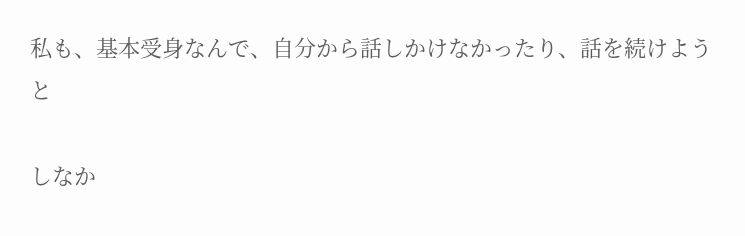私も、基本受身なんで、自分から話しかけなかったり、話を続けようと

しなか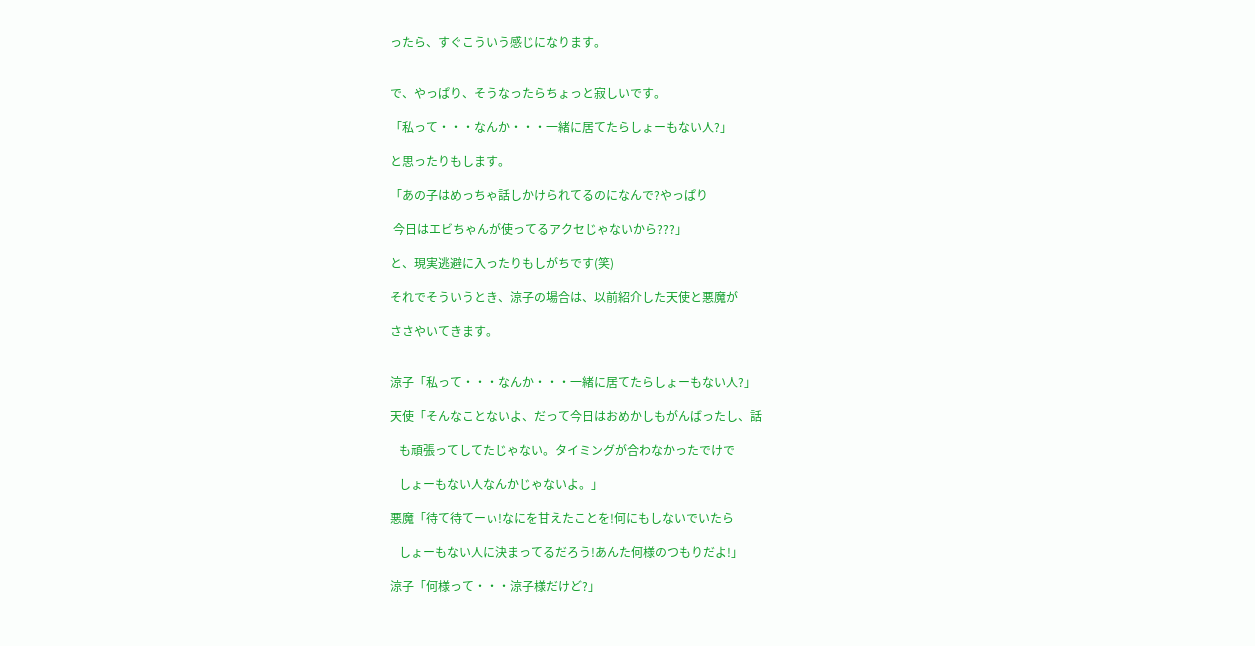ったら、すぐこういう感じになります。


で、やっぱり、そうなったらちょっと寂しいです。

「私って・・・なんか・・・一緒に居てたらしょーもない人?」

と思ったりもします。

「あの子はめっちゃ話しかけられてるのになんで?やっぱり

 今日はエビちゃんが使ってるアクセじゃないから???」

と、現実逃避に入ったりもしがちです(笑)

それでそういうとき、涼子の場合は、以前紹介した天使と悪魔が

ささやいてきます。


涼子「私って・・・なんか・・・一緒に居てたらしょーもない人?」

天使「そんなことないよ、だって今日はおめかしもがんばったし、話

   も頑張ってしてたじゃない。タイミングが合わなかったでけで

   しょーもない人なんかじゃないよ。」

悪魔「待て待てーぃ!なにを甘えたことを!何にもしないでいたら

   しょーもない人に決まってるだろう!あんた何様のつもりだよ!」

涼子「何様って・・・涼子様だけど?」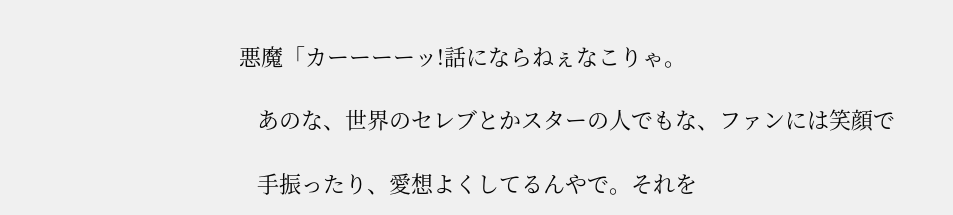悪魔「カーーーーッ!話にならねぇなこりゃ。

   あのな、世界のセレブとかスターの人でもな、ファンには笑顔で

   手振ったり、愛想よくしてるんやで。それを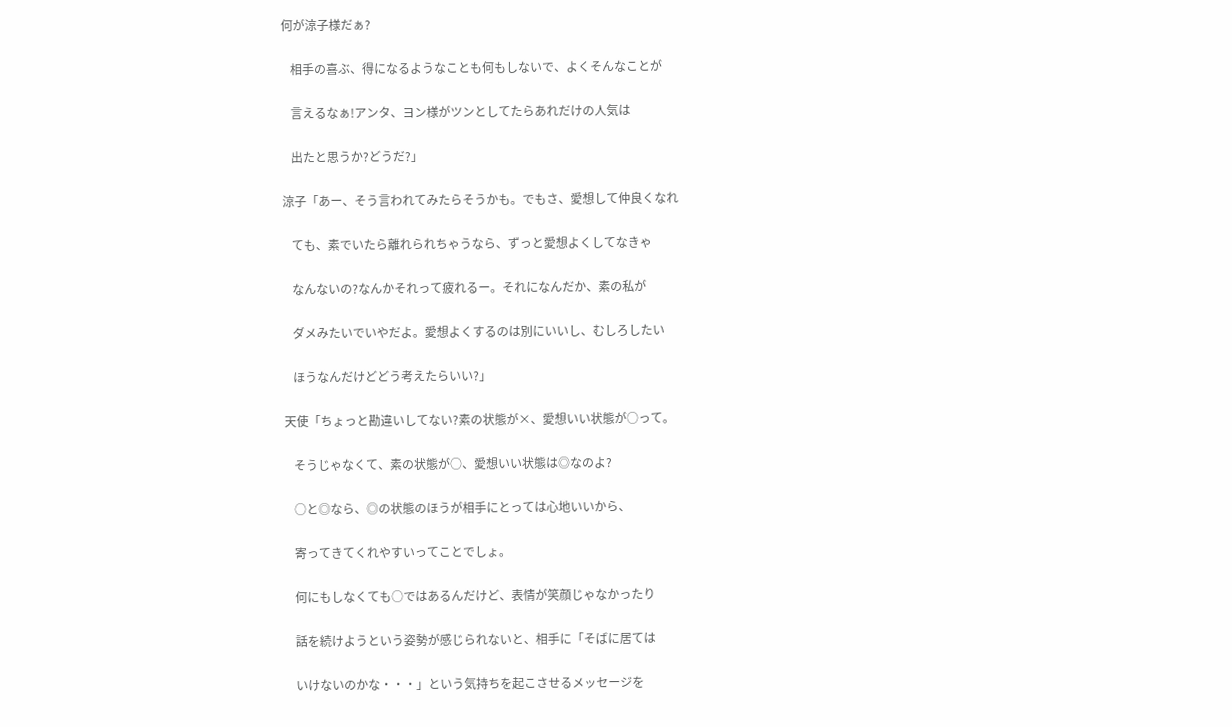何が涼子様だぁ?

   相手の喜ぶ、得になるようなことも何もしないで、よくそんなことが

   言えるなぁ!アンタ、ヨン様がツンとしてたらあれだけの人気は

   出たと思うか?どうだ?」

涼子「あー、そう言われてみたらそうかも。でもさ、愛想して仲良くなれ

   ても、素でいたら離れられちゃうなら、ずっと愛想よくしてなきゃ

   なんないの?なんかそれって疲れるー。それになんだか、素の私が

   ダメみたいでいやだよ。愛想よくするのは別にいいし、むしろしたい

   ほうなんだけどどう考えたらいい?」

天使「ちょっと勘違いしてない?素の状態が×、愛想いい状態が○って。

   そうじゃなくて、素の状態が○、愛想いい状態は◎なのよ?

   ○と◎なら、◎の状態のほうが相手にとっては心地いいから、

   寄ってきてくれやすいってことでしょ。

   何にもしなくても○ではあるんだけど、表情が笑顔じゃなかったり

   話を続けようという姿勢が感じられないと、相手に「そばに居ては

   いけないのかな・・・」という気持ちを起こさせるメッセージを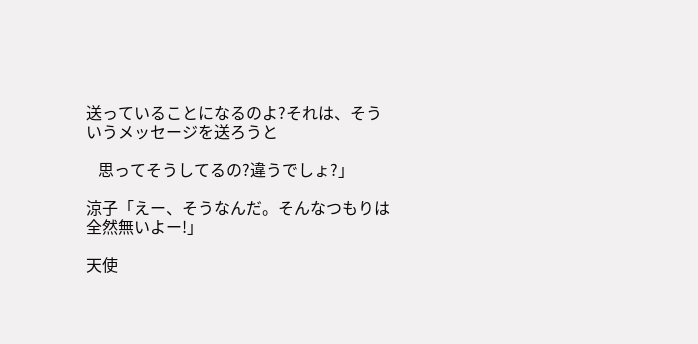送っていることになるのよ?それは、そういうメッセージを送ろうと

   思ってそうしてるの?違うでしょ?」

涼子「えー、そうなんだ。そんなつもりは全然無いよー!」

天使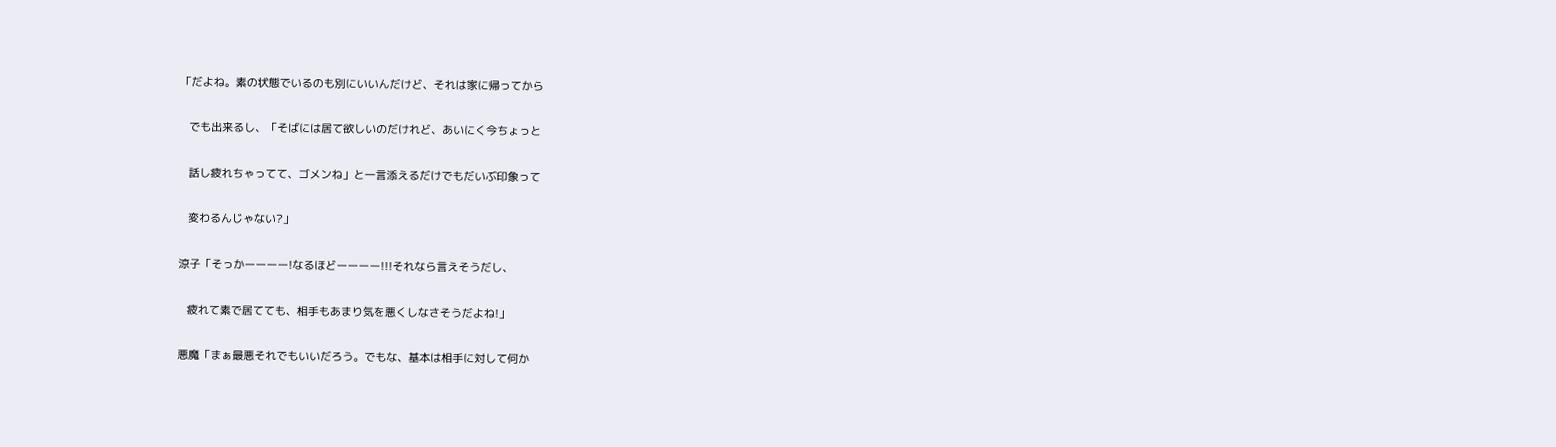「だよね。素の状態でいるのも別にいいんだけど、それは家に帰ってから

   でも出来るし、「そばには居て欲しいのだけれど、あいにく今ちょっと

   話し疲れちゃってて、ゴメンね」と一言添えるだけでもだいぶ印象って

   変わるんじゃない?」

涼子「そっかーーーー!なるほどーーーー!!!それなら言えそうだし、

   疲れて素で居てても、相手もあまり気を悪くしなさそうだよね!」

悪魔「まぁ最悪それでもいいだろう。でもな、基本は相手に対して何か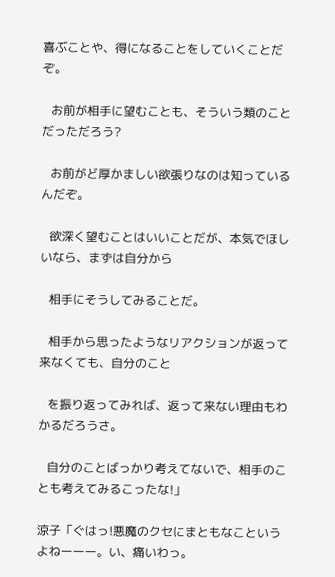喜ぶことや、得になることをしていくことだぞ。

   お前が相手に望むことも、そういう類のことだっただろう?

   お前がど厚かましい欲張りなのは知っているんだぞ。

   欲深く望むことはいいことだが、本気でほしいなら、まずは自分から

   相手にそうしてみることだ。

   相手から思ったようなリアクションが返って来なくても、自分のこと

   を振り返ってみれば、返って来ない理由もわかるだろうさ。

   自分のことばっかり考えてないで、相手のことも考えてみるこったな!」

涼子「ぐはっ!悪魔のクセにまともなこというよねーーー。い、痛いわっ。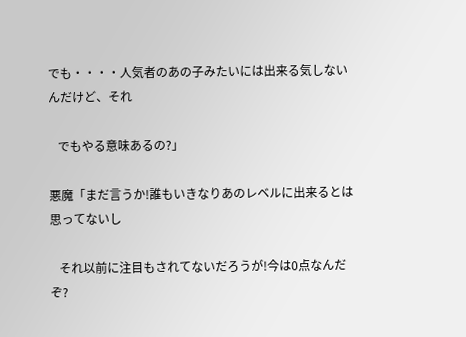でも・・・・人気者のあの子みたいには出来る気しないんだけど、それ

   でもやる意味あるの?」

悪魔「まだ言うか!誰もいきなりあのレベルに出来るとは思ってないし

   それ以前に注目もされてないだろうが!今は0点なんだぞ?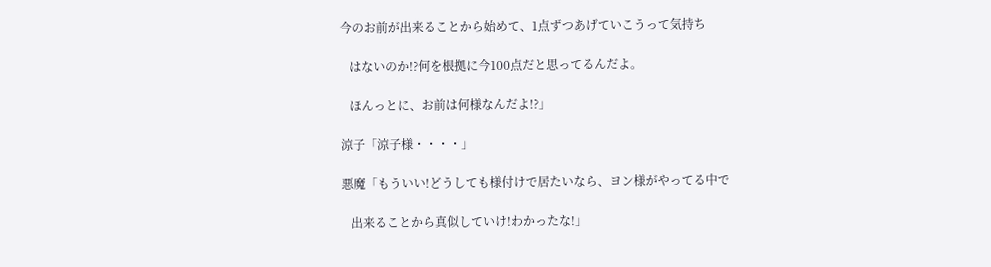今のお前が出来ることから始めて、1点ずつあげていこうって気持ち

   はないのか!?何を根拠に今100点だと思ってるんだよ。

   ほんっとに、お前は何様なんだよ!?」

涼子「涼子様・・・・」

悪魔「もういい!どうしても様付けで居たいなら、ヨン様がやってる中で

   出来ることから真似していけ!わかったな!」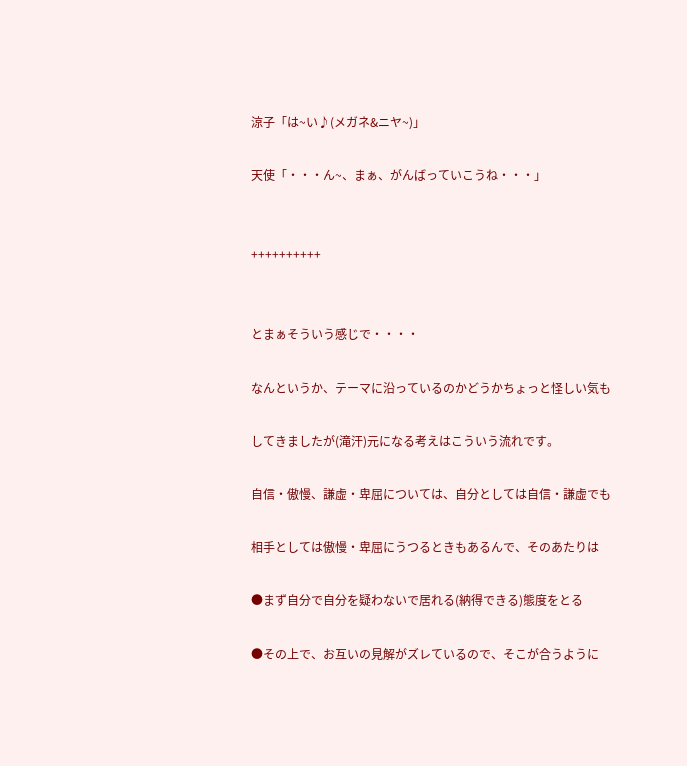涼子「は~い♪(メガネ&ニヤ~)」

天使「・・・ん~、まぁ、がんばっていこうね・・・」


++++++++++


とまぁそういう感じで・・・・

なんというか、テーマに沿っているのかどうかちょっと怪しい気も

してきましたが(滝汗)元になる考えはこういう流れです。

自信・傲慢、謙虚・卑屈については、自分としては自信・謙虚でも

相手としては傲慢・卑屈にうつるときもあるんで、そのあたりは

●まず自分で自分を疑わないで居れる(納得できる)態度をとる

●その上で、お互いの見解がズレているので、そこが合うように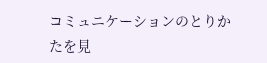コミュニケーションのとりかたを見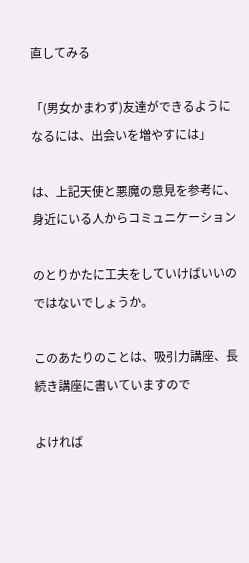直してみる

「(男女かまわず)友達ができるようになるには、出会いを増やすには」

は、上記天使と悪魔の意見を参考に、身近にいる人からコミュニケーション

のとりかたに工夫をしていけばいいのではないでしょうか。

このあたりのことは、吸引力講座、長続き講座に書いていますので

よければ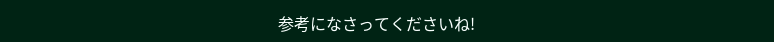参考になさってくださいね!